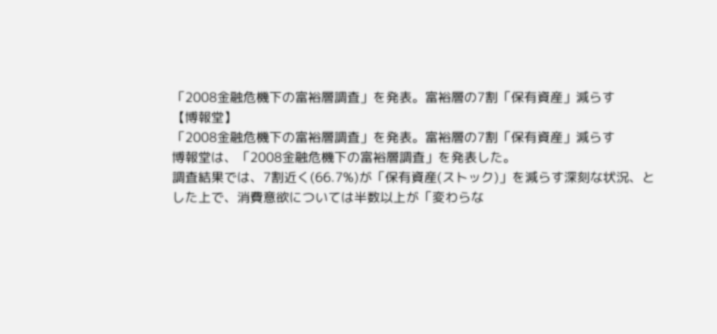「2008金融危機下の富裕層調査」を発表。富裕層の7割「保有資産」減らす
【博報堂】
「2008金融危機下の富裕層調査」を発表。富裕層の7割「保有資産」減らす
博報堂は、「2008金融危機下の富裕層調査」を発表した。
調査結果では、7割近く(66.7%)が「保有資産(ストック)」を減らす深刻な状況、とした上で、消費意欲については半数以上が「変わらな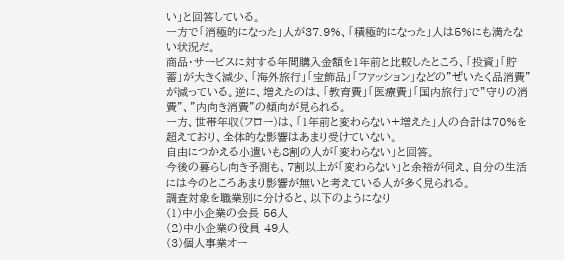い」と回答している。
一方で「消極的になった」人が37.9%、「積極的になった」人は5%にも満たない状況だ。
商品・サービスに対する年間購入金額を1年前と比較したところ、「投資」「貯蓄」が大きく減少、「海外旅行」「宝飾品」「ファッション」などの”ぜいたく品消費”が減っている。逆に、増えたのは、「教育費」「医療費」「国内旅行」で”守りの消費”、”内向き消費”の傾向が見られる。
一方、世帯年収(フロー)は、「1年前と変わらない+増えた」人の合計は70%を超えており、全体的な影響はあまり受けていない。
自由につかえる小遣いも8割の人が「変わらない」と回答。
今後の暮らし向き予測も、7割以上が「変わらない」と余裕が伺え、自分の生活には今のところあまり影響が無いと考えている人が多く見られる。
調査対象を職業別に分けると、以下のようになり
(1)中小企業の会長 56人
(2)中小企業の役員 49人
(3)個人事業オー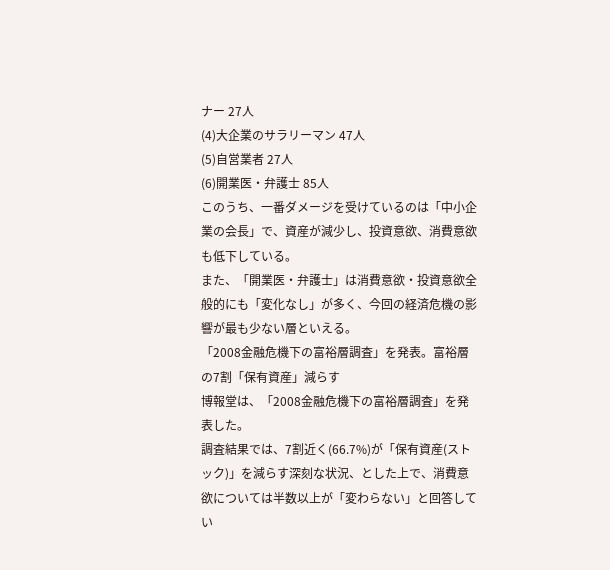ナー 27人
(4)大企業のサラリーマン 47人
(5)自営業者 27人
(6)開業医・弁護士 85人
このうち、一番ダメージを受けているのは「中小企業の会長」で、資産が減少し、投資意欲、消費意欲も低下している。
また、「開業医・弁護士」は消費意欲・投資意欲全般的にも「変化なし」が多く、今回の経済危機の影響が最も少ない層といえる。
「2008金融危機下の富裕層調査」を発表。富裕層の7割「保有資産」減らす
博報堂は、「2008金融危機下の富裕層調査」を発表した。
調査結果では、7割近く(66.7%)が「保有資産(ストック)」を減らす深刻な状況、とした上で、消費意欲については半数以上が「変わらない」と回答してい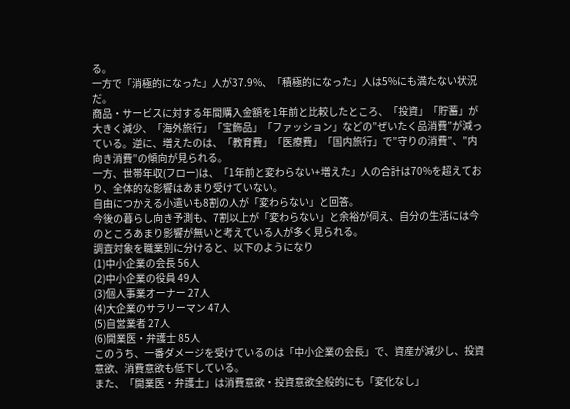る。
一方で「消極的になった」人が37.9%、「積極的になった」人は5%にも満たない状況だ。
商品・サービスに対する年間購入金額を1年前と比較したところ、「投資」「貯蓄」が大きく減少、「海外旅行」「宝飾品」「ファッション」などの”ぜいたく品消費”が減っている。逆に、増えたのは、「教育費」「医療費」「国内旅行」で”守りの消費”、”内向き消費”の傾向が見られる。
一方、世帯年収(フロー)は、「1年前と変わらない+増えた」人の合計は70%を超えており、全体的な影響はあまり受けていない。
自由につかえる小遣いも8割の人が「変わらない」と回答。
今後の暮らし向き予測も、7割以上が「変わらない」と余裕が伺え、自分の生活には今のところあまり影響が無いと考えている人が多く見られる。
調査対象を職業別に分けると、以下のようになり
(1)中小企業の会長 56人
(2)中小企業の役員 49人
(3)個人事業オーナー 27人
(4)大企業のサラリーマン 47人
(5)自営業者 27人
(6)開業医・弁護士 85人
このうち、一番ダメージを受けているのは「中小企業の会長」で、資産が減少し、投資意欲、消費意欲も低下している。
また、「開業医・弁護士」は消費意欲・投資意欲全般的にも「変化なし」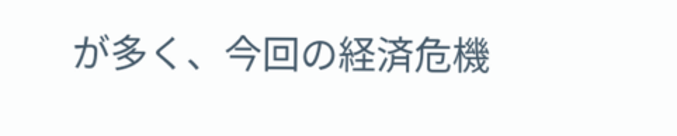が多く、今回の経済危機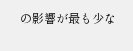の影響が最も少な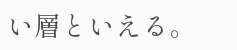い層といえる。